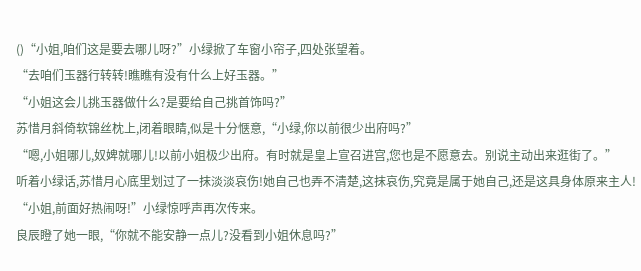()“小姐,咱们这是要去哪儿呀?”小绿掀了车窗小帘子,四处张望着。
“去咱们玉器行转转!瞧瞧有没有什么上好玉器。”
“小姐这会儿挑玉器做什么?是要给自己挑首饰吗?”
苏惜月斜倚软锦丝枕上,闭着眼睛,似是十分惬意,“小绿,你以前很少出府吗?”
“嗯,小姐哪儿,奴婢就哪儿!以前小姐极少出府。有时就是皇上宣召进宫,您也是不愿意去。别说主动出来逛街了。”
听着小绿话,苏惜月心底里划过了一抹淡淡哀伤!她自己也弄不清楚,这抹哀伤,究竟是属于她自己,还是这具身体原来主人!
“小姐,前面好热闹呀!”小绿惊呼声再次传来。
良辰瞪了她一眼,“你就不能安静一点儿?没看到小姐休息吗?”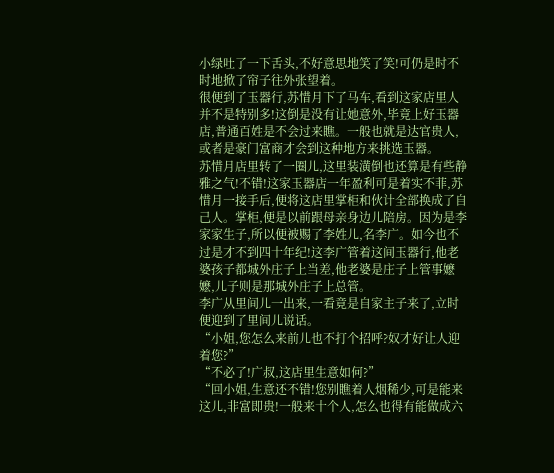小绿吐了一下舌头,不好意思地笑了笑!可仍是时不时地掀了帘子往外张望着。
很便到了玉器行,苏惜月下了马车,看到这家店里人并不是特别多!这倒是没有让她意外,毕竟上好玉器店,普通百姓是不会过来瞧。一般也就是达官贵人,或者是豪门富商才会到这种地方来挑选玉器。
苏惜月店里转了一圈儿,这里装潢倒也还算是有些静雅之气!不错!这家玉器店一年盈利可是着实不菲,苏惜月一接手后,便将这店里掌柜和伙计全部换成了自己人。掌柜,便是以前跟母亲身边儿陪房。因为是李家家生子,所以便被赐了李姓儿,名李广。如今也不过是才不到四十年纪!这李广管着这间玉器行,他老婆孩子都城外庄子上当差,他老婆是庄子上管事嬷嬷,儿子则是那城外庄子上总管。
李广从里间儿一出来,一看竟是自家主子来了,立时便迎到了里间儿说话。
“小姐,您怎么来前儿也不打个招呼?奴才好让人迎着您?”
“不必了!广叔,这店里生意如何?”
“回小姐,生意还不错!您别瞧着人烟稀少,可是能来这儿,非富即贵!一般来十个人,怎么也得有能做成六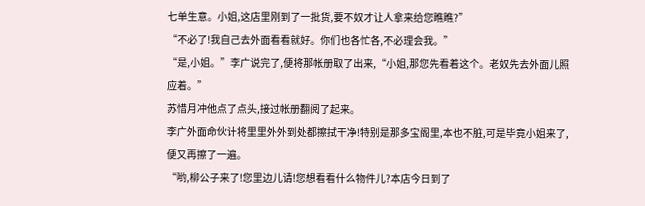七单生意。小姐,这店里刚到了一批货,要不奴才让人拿来给您瞧瞧?”
“不必了!我自己去外面看看就好。你们也各忙各,不必理会我。”
“是,小姐。”李广说完了,便将那帐册取了出来,“小姐,那您先看着这个。老奴先去外面儿照应着。”
苏惜月冲他点了点头,接过帐册翻阅了起来。
李广外面命伙计将里里外外到处都擦拭干净!特别是那多宝阁里,本也不脏,可是毕竟小姐来了,便又再擦了一遍。
“哟,柳公子来了!您里边儿请!您想看看什么物件儿?本店今日到了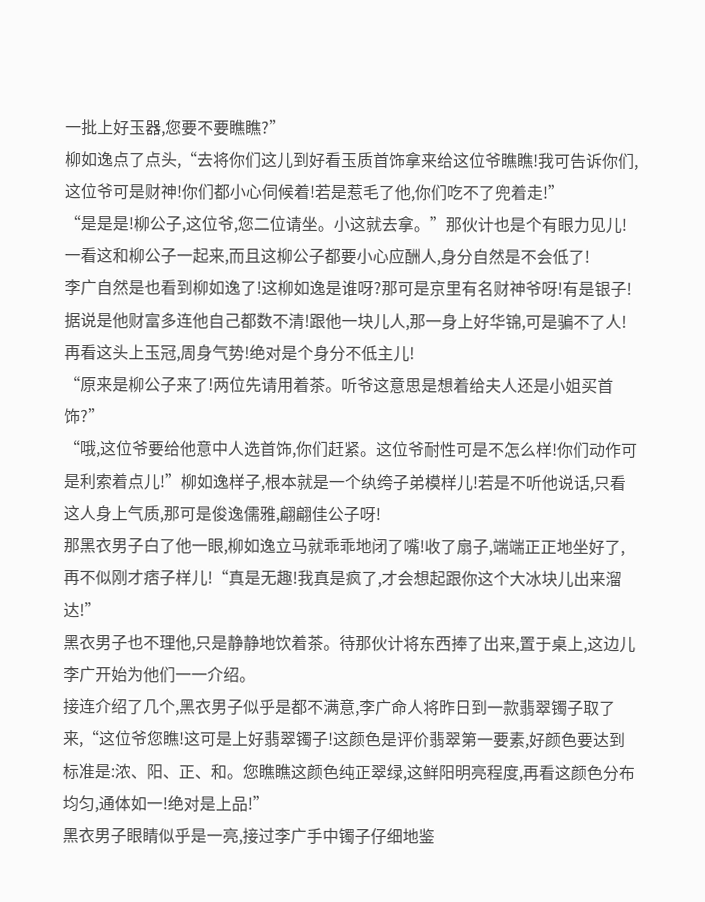一批上好玉器,您要不要瞧瞧?”
柳如逸点了点头,“去将你们这儿到好看玉质首饰拿来给这位爷瞧瞧!我可告诉你们,这位爷可是财神!你们都小心伺候着!若是惹毛了他,你们吃不了兜着走!”
“是是是!柳公子,这位爷,您二位请坐。小这就去拿。”那伙计也是个有眼力见儿!一看这和柳公子一起来,而且这柳公子都要小心应酬人,身分自然是不会低了!
李广自然是也看到柳如逸了!这柳如逸是谁呀?那可是京里有名财神爷呀!有是银子!据说是他财富多连他自己都数不清!跟他一块儿人,那一身上好华锦,可是骗不了人!再看这头上玉冠,周身气势!绝对是个身分不低主儿!
“原来是柳公子来了!两位先请用着茶。听爷这意思是想着给夫人还是小姐买首饰?”
“哦,这位爷要给他意中人选首饰,你们赶紧。这位爷耐性可是不怎么样!你们动作可是利索着点儿!”柳如逸样子,根本就是一个纨绔子弟模样儿!若是不听他说话,只看这人身上气质,那可是俊逸儒雅,翩翩佳公子呀!
那黑衣男子白了他一眼,柳如逸立马就乖乖地闭了嘴!收了扇子,端端正正地坐好了,再不似刚才痞子样儿!“真是无趣!我真是疯了,才会想起跟你这个大冰块儿出来溜达!”
黑衣男子也不理他,只是静静地饮着茶。待那伙计将东西捧了出来,置于桌上,这边儿李广开始为他们一一介绍。
接连介绍了几个,黑衣男子似乎是都不满意,李广命人将昨日到一款翡翠镯子取了来,“这位爷您瞧!这可是上好翡翠镯子!这颜色是评价翡翠第一要素,好颜色要达到标准是:浓、阳、正、和。您瞧瞧这颜色纯正翠绿,这鲜阳明亮程度,再看这颜色分布均匀,通体如一!绝对是上品!”
黑衣男子眼睛似乎是一亮,接过李广手中镯子仔细地鉴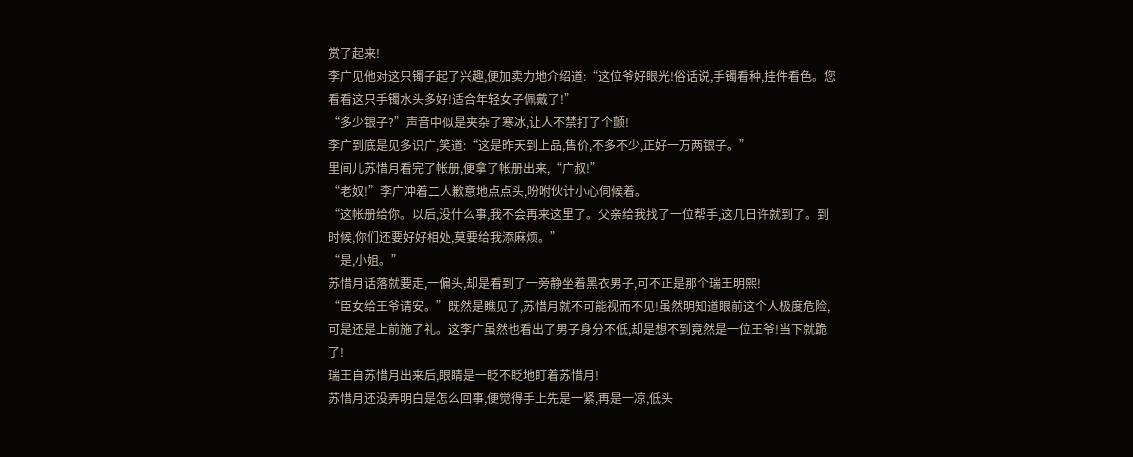赏了起来!
李广见他对这只镯子起了兴趣,便加卖力地介绍道:“这位爷好眼光!俗话说,手镯看种,挂件看色。您看看这只手镯水头多好!适合年轻女子佩戴了!”
“多少银子?”声音中似是夹杂了寒冰,让人不禁打了个颤!
李广到底是见多识广,笑道:“这是昨天到上品,售价,不多不少,正好一万两银子。”
里间儿苏惜月看完了帐册,便拿了帐册出来,“广叔!”
“老奴!”李广冲着二人歉意地点点头,吩咐伙计小心伺候着。
“这帐册给你。以后,没什么事,我不会再来这里了。父亲给我找了一位帮手,这几日许就到了。到时候,你们还要好好相处,莫要给我添麻烦。”
“是,小姐。”
苏惜月话落就要走,一偏头,却是看到了一旁静坐着黑衣男子,可不正是那个瑞王明熙!
“臣女给王爷请安。”既然是瞧见了,苏惜月就不可能视而不见!虽然明知道眼前这个人极度危险,可是还是上前施了礼。这李广虽然也看出了男子身分不低,却是想不到竟然是一位王爷!当下就跪了!
瑞王自苏惜月出来后,眼睛是一眨不眨地盯着苏惜月!
苏惜月还没弄明白是怎么回事,便觉得手上先是一紧,再是一凉,低头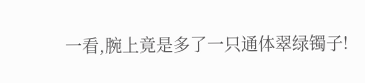一看,腕上竟是多了一只通体翠绿镯子!